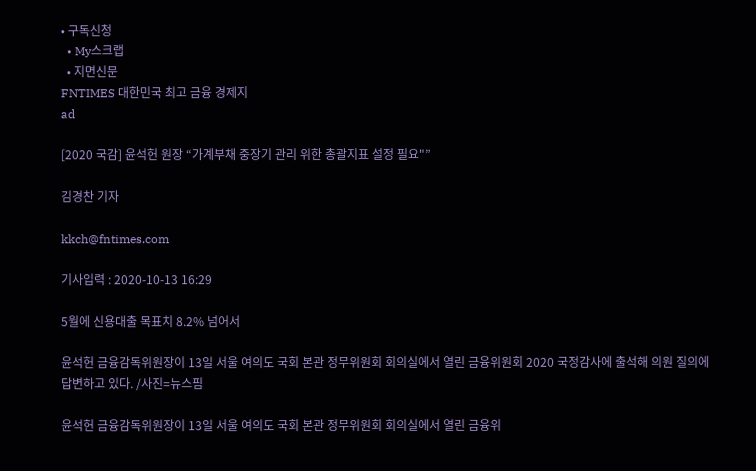• 구독신청
  • My스크랩
  • 지면신문
FNTIMES 대한민국 최고 금융 경제지
ad

[2020 국감] 윤석헌 원장 “가계부채 중장기 관리 위한 총괄지표 설정 필요"”

김경찬 기자

kkch@fntimes.com

기사입력 : 2020-10-13 16:29

5월에 신용대출 목표치 8.2% 넘어서

윤석헌 금융감독위원장이 13일 서울 여의도 국회 본관 정무위원회 회의실에서 열린 금융위원회 2020 국정감사에 출석해 의원 질의에 답변하고 있다. /사진=뉴스핌

윤석헌 금융감독위원장이 13일 서울 여의도 국회 본관 정무위원회 회의실에서 열린 금융위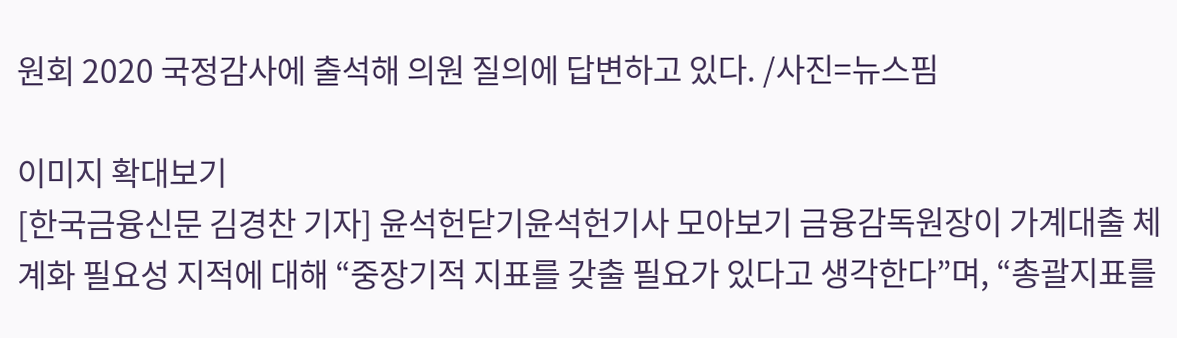원회 2020 국정감사에 출석해 의원 질의에 답변하고 있다. /사진=뉴스핌

이미지 확대보기
[한국금융신문 김경찬 기자] 윤석헌닫기윤석헌기사 모아보기 금융감독원장이 가계대출 체계화 필요성 지적에 대해 “중장기적 지표를 갖출 필요가 있다고 생각한다”며, “총괄지표를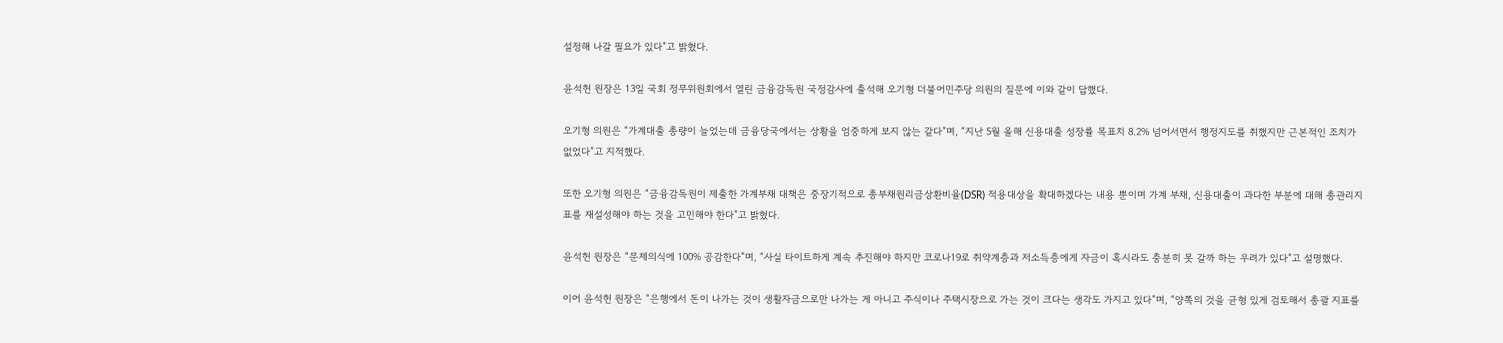설정해 나갈 필요가 있다”고 밝혔다.

윤석헌 원장은 13일 국회 정무위원회에서 열린 금융감독원 국정감사에 출석해 오기형 더불어민주당 의원의 질문에 이와 같이 답했다.

오기형 의원은 “가계대출 총량이 늘었는데 금융당국에서는 상황을 엄중하게 보지 않는 같다”며, “지난 5월 올해 신용대출 성장률 목표치 8.2% 넘어서면서 행정지도를 취했지만 근본적인 조치가 없었다”고 지적했다.

또한 오기형 의원은 “금융감독원이 제출한 가계부채 대책은 중장기적으로 총부채원리금상환비율(DSR) 적용대상을 확대하겠다는 내용 뿐이며 가계 부채, 신용대출이 과다한 부분에 대해 총관리지표를 재설성해야 하는 것을 고민해야 한다”고 밝혔다.

윤석헌 원장은 “문제의식에 100% 공감한다”며, “사실 타이트하게 계속 추진해야 하지만 코로나19로 취약계층과 저소득층에게 자금이 혹시라도 충분히 못 갈까 하는 우려가 있다”고 설명했다.

이어 윤석헌 원장은 “은행에서 돈이 나가는 것이 생활자금으로만 나가는 게 아니고 주식이나 주택시장으로 가는 것이 크다는 생각도 가지고 있다”며, “양쪽의 것을 균형 있게 검토해서 총괄 지표를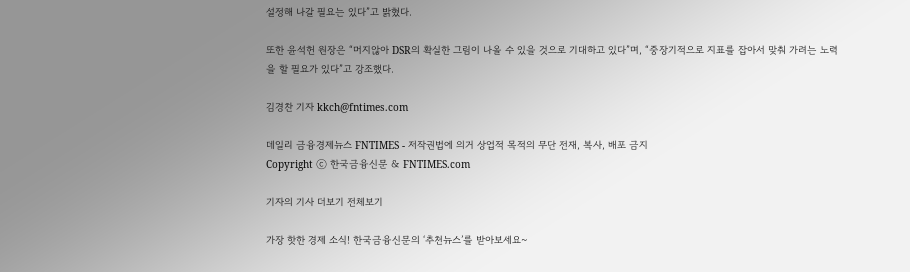설정해 나갈 필요는 있다”고 밝혔다.

또한 윤석헌 원장은 “머지않아 DSR의 확실한 그림이 나올 수 있을 것으로 기대하고 있다”며, “중장기적으로 지표를 잡아서 맞춰 가려는 노력을 할 필요가 있다”고 강조했다.

김경찬 기자 kkch@fntimes.com

데일리 금융경제뉴스 FNTIMES - 저작권법에 의거 상업적 목적의 무단 전재, 복사, 배포 금지
Copyright ⓒ 한국금융신문 & FNTIMES.com

기자의 기사 더보기 전체보기

가장 핫한 경제 소식! 한국금융신문의 ‘추천뉴스’를 받아보세요~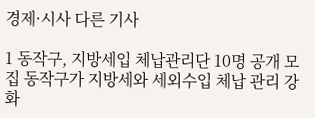경제·시사 다른 기사

1 동작구, 지방세입 체납관리단 10명 공개 모집 동작구가 지방세와 세외수입 체납 관리 강화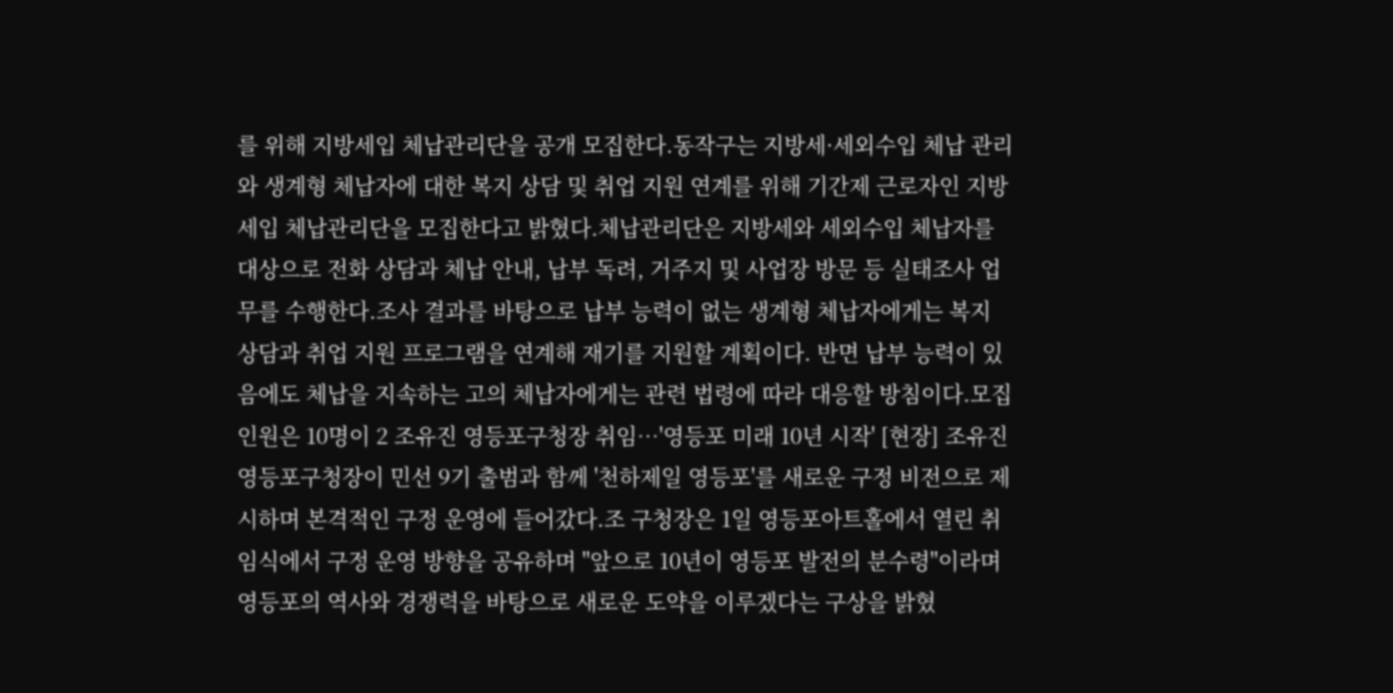를 위해 지방세입 체납관리단을 공개 모집한다.동작구는 지방세·세외수입 체납 관리와 생계형 체납자에 대한 복지 상담 및 취업 지원 연계를 위해 기간제 근로자인 지방세입 체납관리단을 모집한다고 밝혔다.체납관리단은 지방세와 세외수입 체납자를 대상으로 전화 상담과 체납 안내, 납부 독려, 거주지 및 사업장 방문 등 실태조사 업무를 수행한다.조사 결과를 바탕으로 납부 능력이 없는 생계형 체납자에게는 복지 상담과 취업 지원 프로그램을 연계해 재기를 지원할 계획이다. 반면 납부 능력이 있음에도 체납을 지속하는 고의 체납자에게는 관련 법령에 따라 대응할 방침이다.모집 인원은 10명이 2 조유진 영등포구청장 취임…'영등포 미래 10년 시작' [현장] 조유진 영등포구청장이 민선 9기 출범과 함께 '천하제일 영등포'를 새로운 구정 비전으로 제시하며 본격적인 구정 운영에 들어갔다.조 구청장은 1일 영등포아트홀에서 열린 취임식에서 구정 운영 방향을 공유하며 "앞으로 10년이 영등포 발전의 분수령"이라며 영등포의 역사와 경쟁력을 바탕으로 새로운 도약을 이루겠다는 구상을 밝혔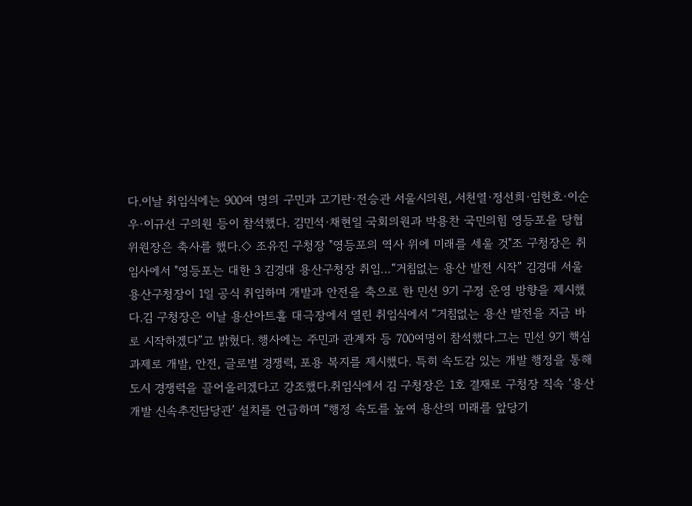다.이날 취임식에는 900여 명의 구민과 고기판·전승관 서울시의원, 서천열·정선희·임헌호·이순우·이규선 구의원 등이 참석했다. 김민석·채현일 국회의원과 박용찬 국민의힘 영등포을 당협위원장은 축사를 했다.◇ 조유진 구청장 "영등포의 역사 위에 미래를 세울 것"조 구청장은 취임사에서 "영등포는 대한 3 김경대 용산구청장 취임…“거침없는 용산 발전 시작” 김경대 서울 용산구청장이 1일 공식 취임하며 개발과 안전을 축으로 한 민선 9기 구정 운영 방향을 제시했다.김 구청장은 이날 용산아트홀 대극장에서 열린 취임식에서 “거침없는 용산 발전을 지금 바로 시작하겠다”고 밝혔다. 행사에는 주민과 관계자 등 700여명이 참석했다.그는 민선 9기 핵심 과제로 개발, 안전, 글로벌 경쟁력, 포용 복지를 제시했다. 특히 속도감 있는 개발 행정을 통해 도시 경쟁력을 끌어올리겠다고 강조했다.취임식에서 김 구청장은 1호 결재로 구청장 직속 ‘용산개발 신속추진담당관’ 설치를 언급하며 “행정 속도를 높여 용산의 미래를 앞당기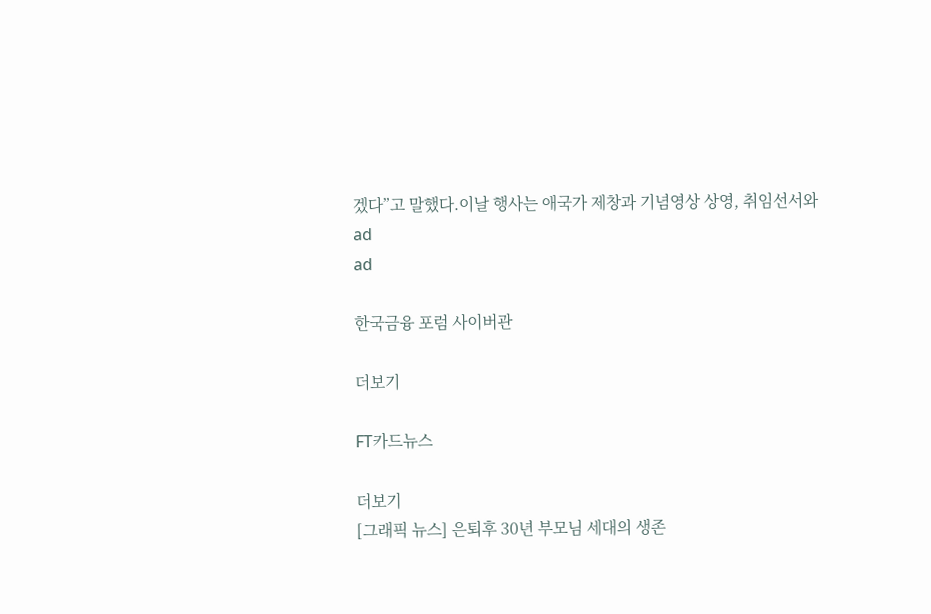겠다”고 말했다.이날 행사는 애국가 제창과 기념영상 상영, 취임선서와
ad
ad

한국금융 포럼 사이버관

더보기

FT카드뉴스

더보기
[그래픽 뉴스] 은퇴후 30년 부모님 세대의 생존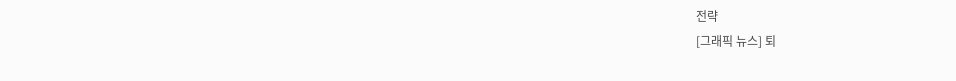전략
[그래픽 뉴스] 퇴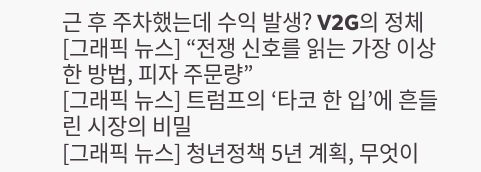근 후 주차했는데 수익 발생? V2G의 정체
[그래픽 뉴스] “전쟁 신호를 읽는 가장 이상한 방법, 피자 주문량”
[그래픽 뉴스] 트럼프의 ‘타코 한 입’에 흔들린 시장의 비밀
[그래픽 뉴스] 청년정책 5년 계획, 무엇이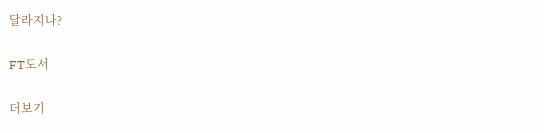달라지나?

FT도서

더보기